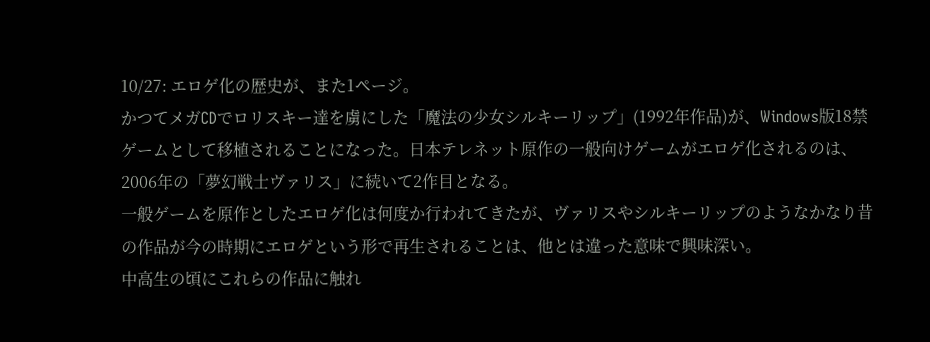10/27: エロゲ化の歴史が、また1ページ。
かつてメガCDでロリスキー達を虜にした「魔法の少女シルキーリップ」(1992年作品)が、Windows版18禁ゲームとして移植されることになった。日本テレネット原作の一般向けゲームがエロゲ化されるのは、2006年の「夢幻戦士ヴァリス」に続いて2作目となる。
一般ゲームを原作としたエロゲ化は何度か行われてきたが、ヴァリスやシルキーリップのようなかなり昔の作品が今の時期にエロゲという形で再生されることは、他とは違った意味で興味深い。
中高生の頃にこれらの作品に触れ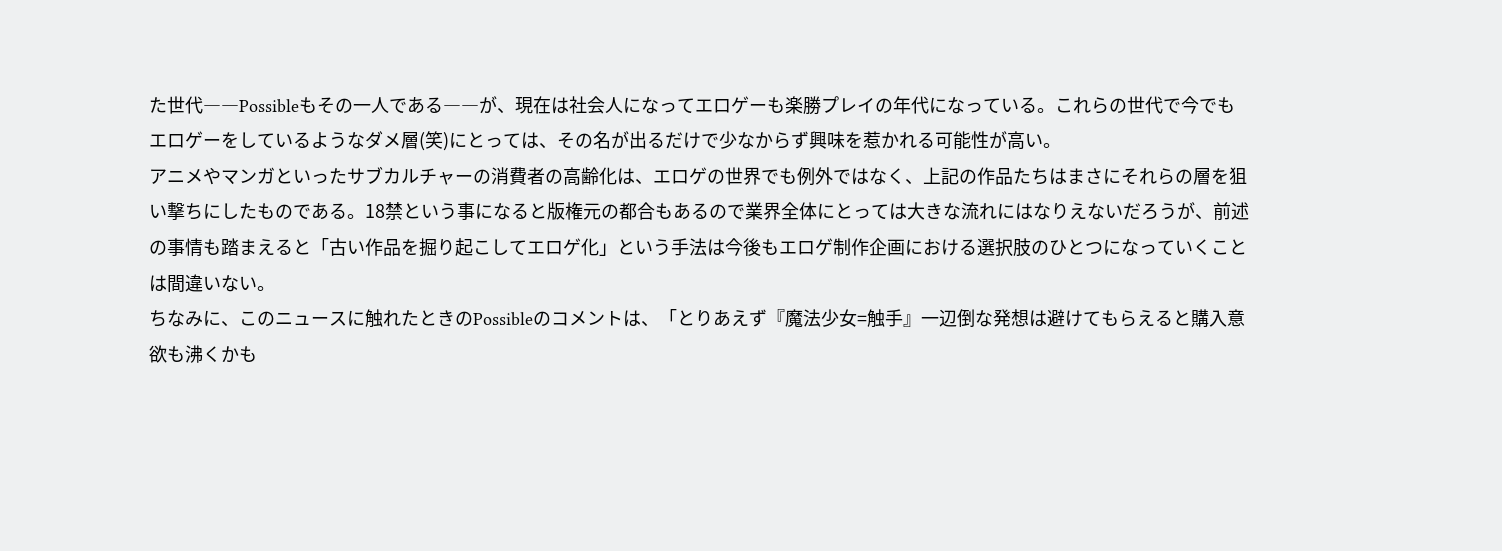た世代――Possibleもその一人である――が、現在は社会人になってエロゲーも楽勝プレイの年代になっている。これらの世代で今でもエロゲーをしているようなダメ層(笑)にとっては、その名が出るだけで少なからず興味を惹かれる可能性が高い。
アニメやマンガといったサブカルチャーの消費者の高齢化は、エロゲの世界でも例外ではなく、上記の作品たちはまさにそれらの層を狙い撃ちにしたものである。18禁という事になると版権元の都合もあるので業界全体にとっては大きな流れにはなりえないだろうが、前述の事情も踏まえると「古い作品を掘り起こしてエロゲ化」という手法は今後もエロゲ制作企画における選択肢のひとつになっていくことは間違いない。
ちなみに、このニュースに触れたときのPossibleのコメントは、「とりあえず『魔法少女=触手』一辺倒な発想は避けてもらえると購入意欲も沸くかも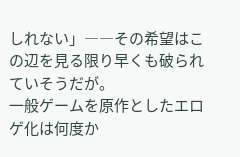しれない」――その希望はこの辺を見る限り早くも破られていそうだが。
一般ゲームを原作としたエロゲ化は何度か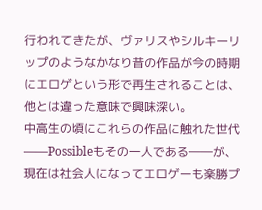行われてきたが、ヴァリスやシルキーリップのようなかなり昔の作品が今の時期にエロゲという形で再生されることは、他とは違った意味で興味深い。
中高生の頃にこれらの作品に触れた世代――Possibleもその一人である――が、現在は社会人になってエロゲーも楽勝プ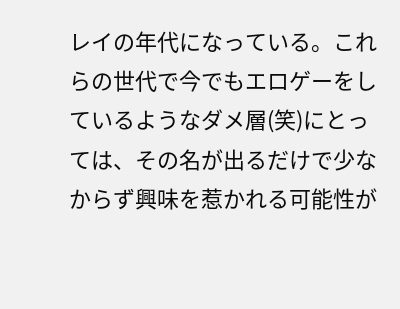レイの年代になっている。これらの世代で今でもエロゲーをしているようなダメ層(笑)にとっては、その名が出るだけで少なからず興味を惹かれる可能性が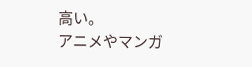高い。
アニメやマンガ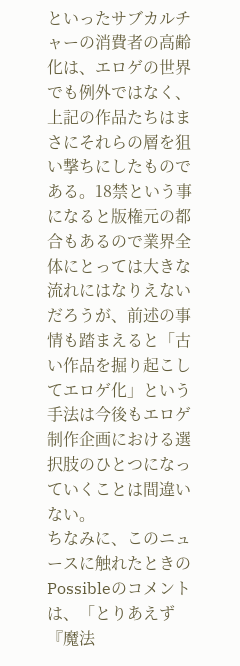といったサブカルチャーの消費者の高齢化は、エロゲの世界でも例外ではなく、上記の作品たちはまさにそれらの層を狙い撃ちにしたものである。18禁という事になると版権元の都合もあるので業界全体にとっては大きな流れにはなりえないだろうが、前述の事情も踏まえると「古い作品を掘り起こしてエロゲ化」という手法は今後もエロゲ制作企画における選択肢のひとつになっていくことは間違いない。
ちなみに、このニュースに触れたときのPossibleのコメントは、「とりあえず『魔法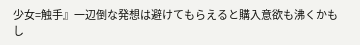少女=触手』一辺倒な発想は避けてもらえると購入意欲も沸くかもし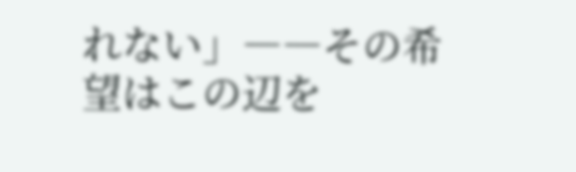れない」――その希望はこの辺を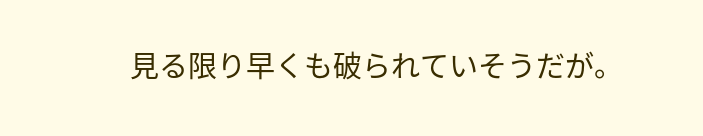見る限り早くも破られていそうだが。